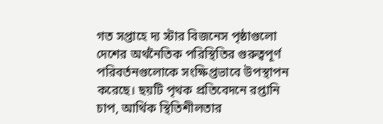গত সপ্তাহে দ্য স্টার বিজনেস পৃষ্ঠাগুলো দেশের অর্থনৈতিক পরিস্থিতির গুরুত্বপূর্ণ পরিবর্তনগুলোকে সংক্ষিপ্তভাবে উপস্থাপন করেছে। ছয়টি পৃথক প্রতিবেদনে রপ্তানি চাপ, আর্থিক স্থিতিশীলতার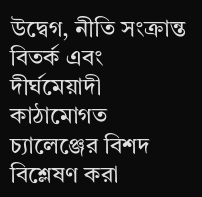উদ্বেগ, নীতি সংক্রান্ত বিতর্ক এবং দীর্ঘমেয়াদী কাঠামোগত চ্যালেঞ্জের বিশদ বিশ্লেষণ করা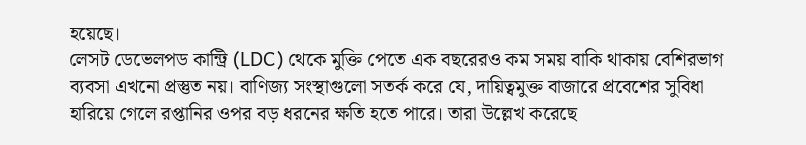হয়েছে।
লেসট ডেভেলপড কান্ট্রি (LDC) থেকে মুক্তি পেতে এক বছরেরও কম সময় বাকি থাকায় বেশিরভাগ ব্যবসা এখনো প্রস্তুত নয়। বাণিজ্য সংস্থাগুলো সতর্ক করে যে, দায়িত্বমুক্ত বাজারে প্রবেশের সুবিধা হারিয়ে গেলে রপ্তানির ওপর বড় ধরনের ক্ষতি হতে পারে। তারা উল্লেখ করেছে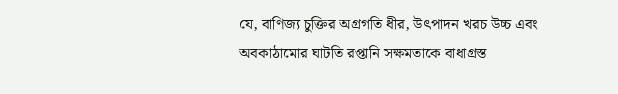যে, বাণিজ্য চুক্তির অগ্রগতি ধীর, উৎপাদন খরচ উচ্চ এবং অবকাঠামোর ঘাটতি রপ্তানি সক্ষমতাকে বাধাগ্রস্ত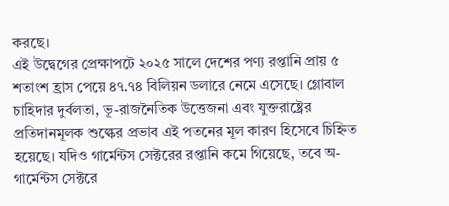করছে।
এই উদ্বেগের প্রেক্ষাপটে ২০২৫ সালে দেশের পণ্য রপ্তানি প্রায় ৫ শতাংশ হ্রাস পেয়ে ৪৭.৭৪ বিলিয়ন ডলারে নেমে এসেছে। গ্লোবাল চাহিদার দুর্বলতা, ভূ-রাজনৈতিক উত্তেজনা এবং যুক্তরাষ্ট্রের প্রতিদানমূলক শুল্কের প্রভাব এই পতনের মূল কারণ হিসেবে চিহ্নিত হয়েছে। যদিও গার্মেন্টস সেক্টরের রপ্তানি কমে গিয়েছে, তবে অ-গার্মেন্টস সেক্টরে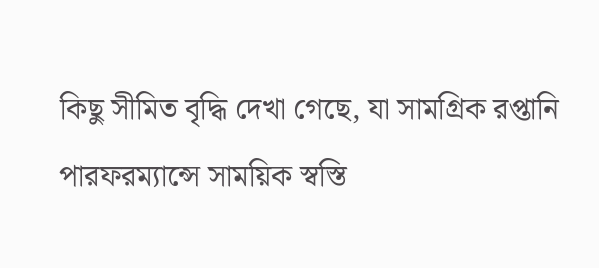কিছু সীমিত বৃদ্ধি দেখা গেছে, যা সামগ্রিক রপ্তানি পারফরম্যান্সে সাময়িক স্বস্তি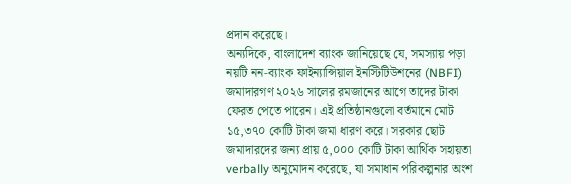প্রদান করেছে।
অন্যদিকে, বাংলাদেশ ব্যাংক জানিয়েছে যে, সমস্যায় পড়া নয়টি নন‑ব্যাংক ফাইন্যান্সিয়াল ইনস্টিটিউশনের (NBFI) জমাদারগণ ২০২৬ সালের রমজানের আগে তাদের টাকা ফেরত পেতে পারেন। এই প্রতিষ্ঠানগুলো বর্তমানে মোট ১৫,৩৭০ কোটি টাকা জমা ধারণ করে। সরকার ছোট জমাদারদের জন্য প্রায় ৫,০০০ কোটি টাকা আর্থিক সহায়তা verbally অনুমোদন করেছে, যা সমাধান পরিকল্পনার অংশ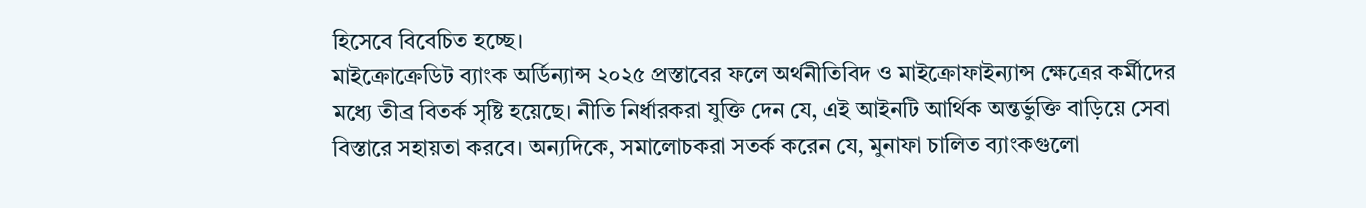হিসেবে বিবেচিত হচ্ছে।
মাইক্রোক্রেডিট ব্যাংক অর্ডিন্যান্স ২০২৫ প্রস্তাবের ফলে অর্থনীতিবিদ ও মাইক্রোফাইন্যান্স ক্ষেত্রের কর্মীদের মধ্যে তীব্র বিতর্ক সৃষ্টি হয়েছে। নীতি নির্ধারকরা যুক্তি দেন যে, এই আইনটি আর্থিক অন্তর্ভুক্তি বাড়িয়ে সেবা বিস্তারে সহায়তা করবে। অন্যদিকে, সমালোচকরা সতর্ক করেন যে, মুনাফা চালিত ব্যাংকগুলো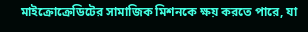মাইক্রোক্রেডিটের সামাজিক মিশনকে ক্ষয় করতে পারে, যা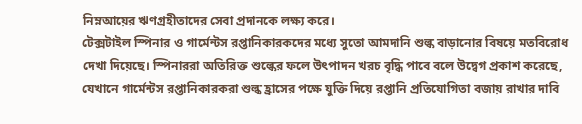নিম্নআয়ের ঋণগ্রহীতাদের সেবা প্রদানকে লক্ষ্য করে।
টেক্সটাইল স্পিনার ও গার্মেন্টস রপ্তানিকারকদের মধ্যে সুতো আমদানি শুল্ক বাড়ানোর বিষয়ে মতবিরোধ দেখা দিয়েছে। স্পিনাররা অতিরিক্ত শুল্কের ফলে উৎপাদন খরচ বৃদ্ধি পাবে বলে উদ্বেগ প্রকাশ করেছে, যেখানে গার্মেন্টস রপ্তানিকারকরা শুল্ক হ্রাসের পক্ষে যুক্তি দিয়ে রপ্তানি প্রতিযোগিতা বজায় রাখার দাবি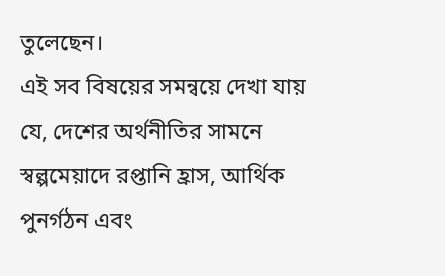তুলেছেন।
এই সব বিষয়ের সমন্বয়ে দেখা যায় যে, দেশের অর্থনীতির সামনে স্বল্পমেয়াদে রপ্তানি হ্রাস, আর্থিক পুনর্গঠন এবং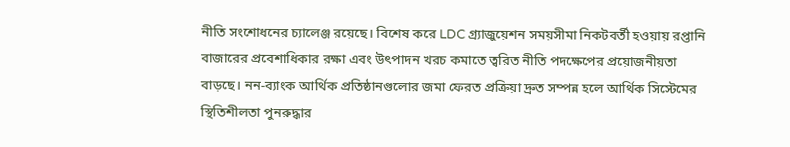নীতি সংশোধনের চ্যালেঞ্জ রয়েছে। বিশেষ করে LDC গ্র্যাজুয়েশন সময়সীমা নিকটবর্তী হওয়ায় রপ্তানি বাজারের প্রবেশাধিকার রক্ষা এবং উৎপাদন খরচ কমাতে ত্বরিত নীতি পদক্ষেপের প্রয়োজনীয়তা বাড়ছে। নন‑ব্যাংক আর্থিক প্রতিষ্ঠানগুলোর জমা ফেরত প্রক্রিয়া দ্রুত সম্পন্ন হলে আর্থিক সিস্টেমের স্থিতিশীলতা পুনরুদ্ধার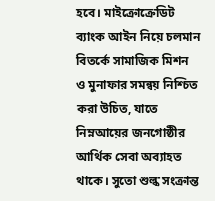হবে। মাইক্রোক্রেডিট ব্যাংক আইন নিয়ে চলমান বিতর্কে সামাজিক মিশন ও মুনাফার সমন্বয় নিশ্চিত করা উচিত, যাতে নিম্নআয়ের জনগোষ্ঠীর আর্থিক সেবা অব্যাহত থাকে। সুতো শুল্ক সংক্রান্ত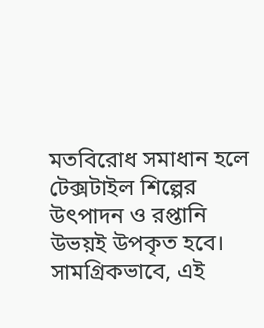মতবিরোধ সমাধান হলে টেক্সটাইল শিল্পের উৎপাদন ও রপ্তানি উভয়ই উপকৃত হবে।
সামগ্রিকভাবে, এই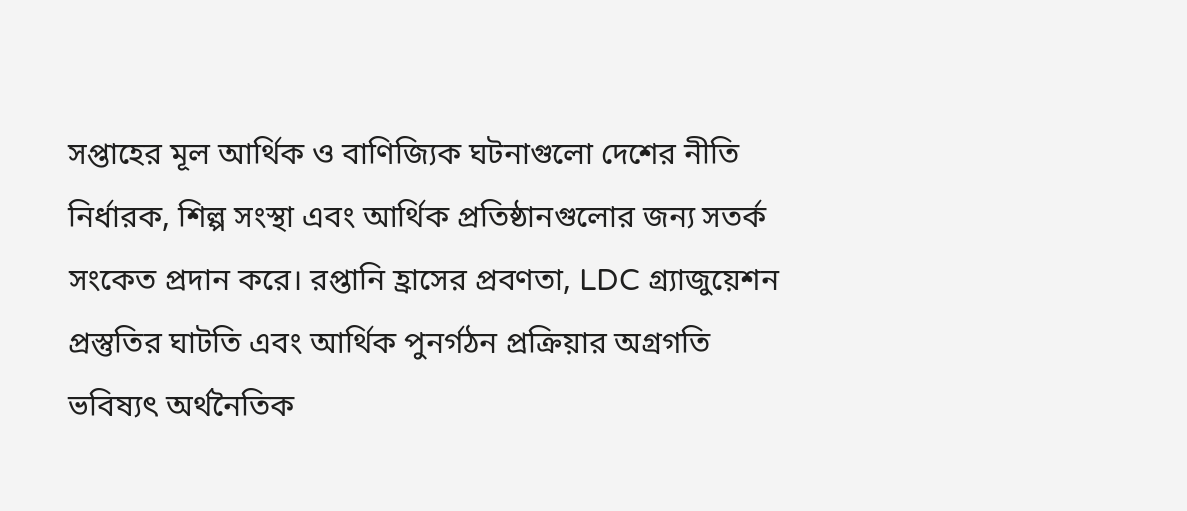সপ্তাহের মূল আর্থিক ও বাণিজ্যিক ঘটনাগুলো দেশের নীতি নির্ধারক, শিল্প সংস্থা এবং আর্থিক প্রতিষ্ঠানগুলোর জন্য সতর্ক সংকেত প্রদান করে। রপ্তানি হ্রাসের প্রবণতা, LDC গ্র্যাজুয়েশন প্রস্তুতির ঘাটতি এবং আর্থিক পুনর্গঠন প্রক্রিয়ার অগ্রগতি ভবিষ্যৎ অর্থনৈতিক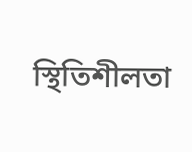স্থিতিশীলতা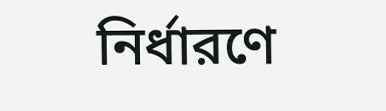নির্ধারণে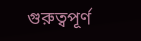গুরুত্বপূর্ণ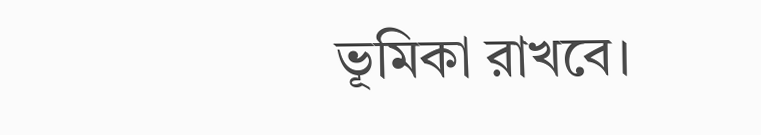ভূমিকা রাখবে।